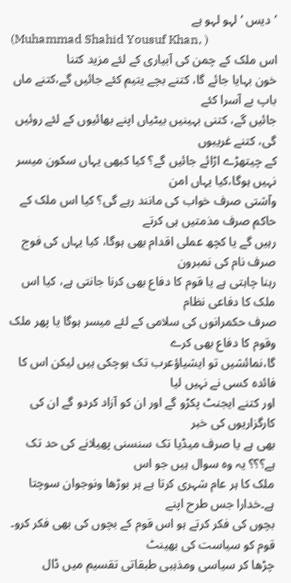’دیس ‘لہو لہو ہے
(Muhammad Shahid Yousuf Khan, )
اس ملک کے چمن کی آبیاری کے لئے مزید کتنا
خون بہایا جائے گا، کتنے بچے یتیم کئے جائیں گے،کتنے ماں باپ بے آسرا کئے
جائیں گے، کتنی بہینیں بیٹیاں اپنے بھائیوں کے لئے روئیں گی، کتنے غریبوں
کے چیتھڑے اڑائے جائیں گے؟ کیا کبھی یہاں سکون میسر نہیں ہوگا،کیا یہاں امن
وآشتی صرف خواب کی مانند رہے گی؟ کیا اس ملک کے حاکم صرف مذمتیں ہی کرتے
رہیں گے یا کچھ عملی اقدام بھی ہوگا، کیا یہاں کی فوج صرف نام کی نمبرون
رہنا چاہتی ہے یا قوم کا دفاع بھی کرنا جانتی ہے، کیا اس ملک کا دفاعی نظام
صرف حکمرانوں کی سلامی کے لئے میسر ہوگا یا پھر ملک وقوم کا دفاع بھی کرے
گا،نمائشیں تو ایشیاؤعرب تک ہوچکی ہیں لیکن اس کا فائدہ کسی نے نہیں لیا
اور کتنے ایجنٹ پکڑو گے اور ان کو آزاد کردو گے ان کی کارگزاریوں کی خبر
بھی ہے یا صرف میڈیا تک سنسنی پھیلانے کی حد تک ہے؟؟؟ یہ وہ سوال ہیں جو اس
ملک کا ہر عام شہری کرتا ہے ہر بوڑھا ونوجوان سوچتا ہے۔خدارا جس طرح اپنے
بچوں کی فکر کرتے ہو اس قوم کے بچوں کی بھی فکر کرو۔ قوم کو سیاست کی بھینٹ
چڑھا کر سیاسی ومذہبی طبقاتی تقسیم میں ڈال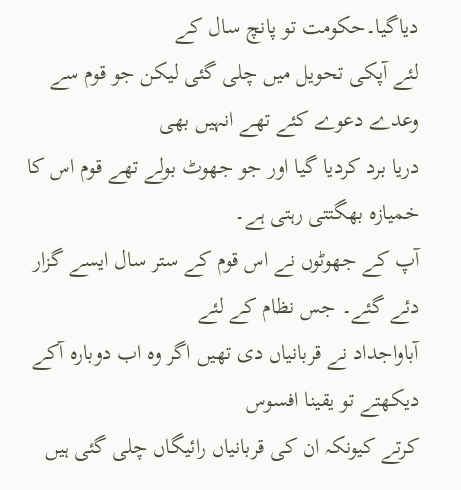دیاگیا۔حکومت تو پانچ سال کے
لئے آپکی تحویل میں چلی گئی لیکن جو قوم سے وعدے دعوے کئے تھے انہیں بھی
دریا برد کردیا گیا اور جو جھوٹ بولے تھے قوم اس کا خمیازہ بھگتتی رہتی ہے۔
آپ کے جھوٹوں نے اس قوم کے ستر سال ایسے گزار دئے گئے۔ جس نظام کے لئے
آباواجداد نے قربانیاں دی تھیں اگر وہ اب دوبارہ آکے دیکھتے تو یقینا افسوس
کرتے کیونکہ ان کی قربانیاں رائیگاں چلی گئی ہیں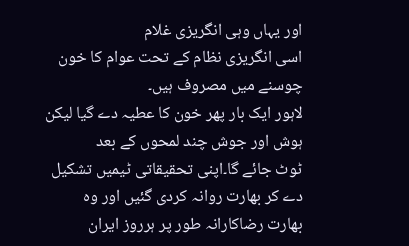اور یہاں وہی انگریزی غلام
اسی انگریزی نظام کے تحت عوام کا خون چوسنے میں مصروف ہیں۔
لاہور ایک بار پھر خون کا عطیہ دے گیا لیکن ہوش اور جوش چند لمحوں کے بعد
ٹوٹ جائے گا۔اپنی تحقیقاتی ٹیمیں تشکیل دے کر بھارت روانہ کردی گئیں اور وہ
بھارت رضاکارانہ طور پر ہرروز ایران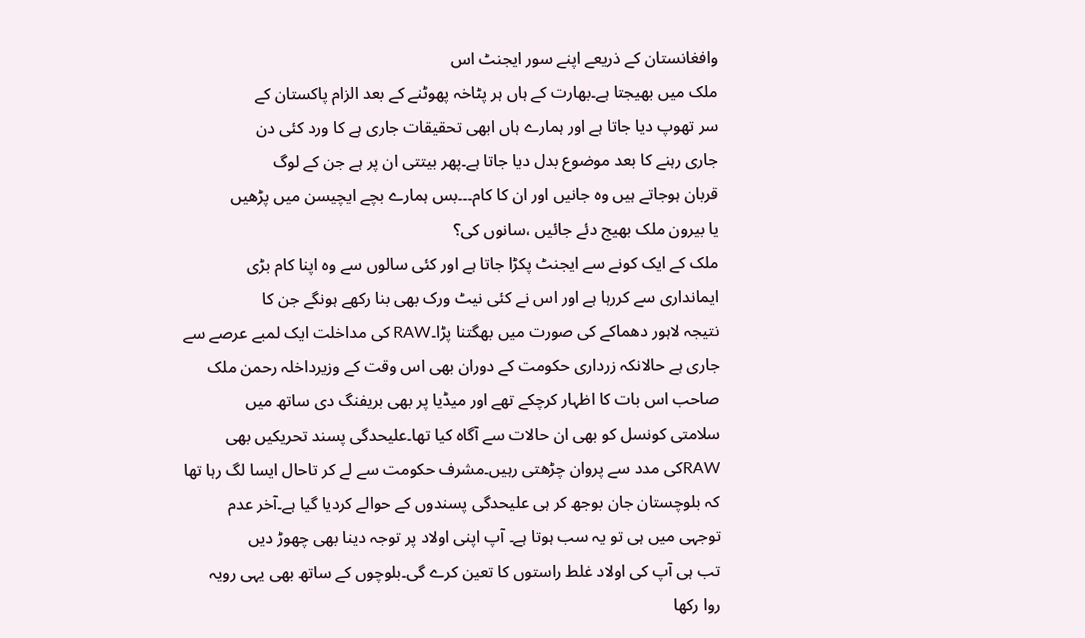وافغانستان کے ذریعے اپنے سور ایجنٹ اس
ملک میں بھیجتا ہے۔بھارت کے ہاں ہر پٹاخہ پھوٹنے کے بعد الزام پاکستان کے
سر تھوپ دیا جاتا ہے اور ہمارے ہاں ابھی تحقیقات جاری ہے کا ورد کئی دن
جاری رہنے کا بعد موضوع بدل دیا جاتا ہے۔پھر بیتتی ان پر ہے جن کے لوگ
قربان ہوجاتے ہیں وہ جانیں اور ان کا کام۔۔۔بس ہمارے بچے ایچیسن میں پڑھیں
یا بیرون ملک بھیج دئے جائیں ،سانوں کی؟
ملک کے ایک کونے سے ایجنٹ پکڑا جاتا ہے اور کئی سالوں سے وہ اپنا کام بڑی
ایمانداری سے کررہا ہے اور اس نے کئی نیٹ ورک بھی بنا رکھے ہونگے جن کا
نتیجہ لاہور دھماکے کی صورت میں بھگتنا پڑا۔RAW کی مداخلت ایک لمبے عرصے سے
جاری ہے حالانکہ زرداری حکومت کے دوران بھی اس وقت کے وزیرداخلہ رحمن ملک
صاحب اس بات کا اظہار کرچکے تھے اور میڈیا پر بھی بریفنگ دی ساتھ میں
سلامتی کونسل کو بھی ان حالات سے آگاہ کیا تھا۔علیحدگی پسند تحریکیں بھی
RAWکی مدد سے پروان چڑھتی رہیں۔مشرف حکومت سے لے کر تاحال ایسا لگ رہا تھا
کہ بلوچستان جان بوجھ کر ہی علیحدگی پسندوں کے حوالے کردیا گیا ہے۔آخر عدم
توجہی میں ہی تو یہ سب ہوتا ہے۔ آپ اپنی اولاد پر توجہ دینا بھی چھوڑ دیں
تب ہی آپ کی اولاد غلط راستوں کا تعین کرے گی۔بلوچوں کے ساتھ بھی یہی رویہ
روا رکھا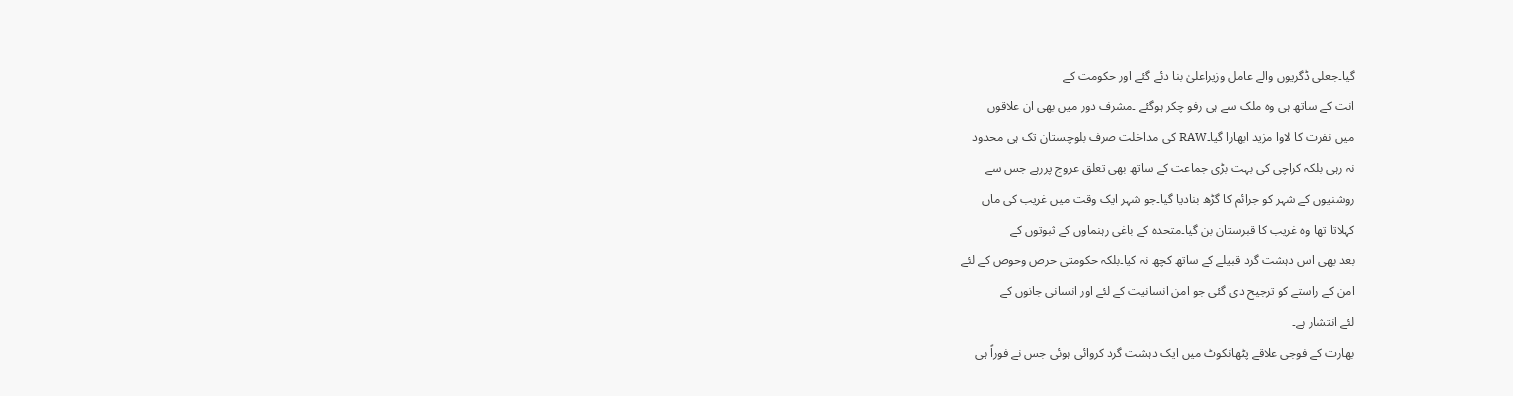گیا۔جعلی ڈگریوں والے عامل وزیراعلیٰ بنا دئے گئے اور حکومت کے
انت کے ساتھ ہی وہ ملک سے ہی رفو چکر ہوگئے ۔مشرف دور میں بھی ان علاقوں
میں نفرت کا لاوا مزید ابھارا گیا۔RAW کی مداخلت صرف بلوچستان تک ہی محدود
نہ رہی بلکہ کراچی کی بہت بڑی جماعت کے ساتھ بھی تعلق عروج پررہے جس سے
روشنیوں کے شہر کو جرائم کا گڑھ بنادیا گیا۔جو شہر ایک وقت میں غریب کی ماں
کہلاتا تھا وہ غریب کا قبرستان بن گیا۔متحدہ کے باغی رہنماوں کے ثبوتوں کے
بعد بھی اس دہشت گرد قبیلے کے ساتھ کچھ نہ کیا۔بلکہ حکومتی حرص وحوص کے لئے
امن کے راستے کو ترجیح دی گئی جو امن انسانیت کے لئے اور انسانی جانوں کے
لئے انتشار ہے۔
بھارت کے فوجی علاقے پٹھانکوٹ میں ایک دہشت گرد کروائی ہوئی جس نے فوراً ہی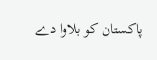پاکستان کو بلاوا دے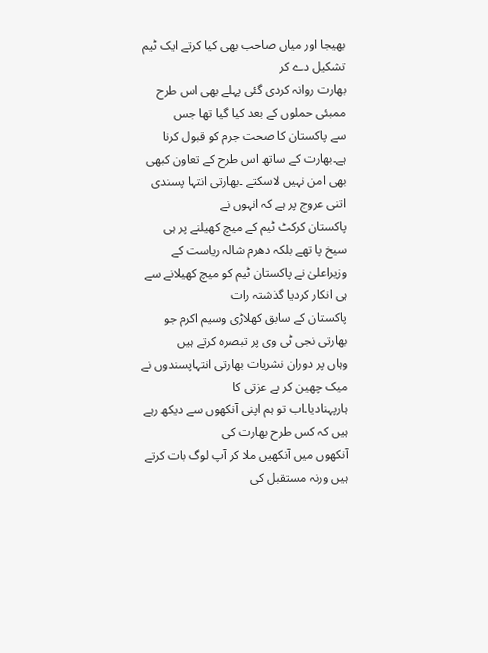بھیجا اور میاں صاحب بھی کیا کرتے ایک ٹیم تشکیل دے کر
بھارت روانہ کردی گئی پہلے بھی اس طرح ممبئی حملوں کے بعد کیا گیا تھا جس
سے پاکستان کا صحت جرم کو قبول کرنا ہے۔بھارت کے ساتھ اس طرح کے تعاون کبھی
بھی امن نہیں لاسکتے ۔بھارتی انتہا پسندی اتنی عروج پر ہے کہ انہوں نے
پاکستان کرکٹ ٹیم کے میچ کھیلنے پر ہی سیخ پا تھے بلکہ دھرم شالہ ریاست کے
وزیراعلیٰ نے پاکستان ٹیم کو میچ کھیلانے سے ہی انکار کردیا گذشتہ رات
پاکستان کے سابق کھلاڑی وسیم اکرم جو بھارتی نجی ٹی وی پر تبصرہ کرتے ہیں
وہاں پر دوران نشریات بھارتی انتہاپسندوں نے میک چھین کر بے عزتی کا
ہارپہنادیا۔اب تو ہم اپنی آنکھوں سے دیکھ رہے ہیں کہ کس طرح بھارت کی
آنکھوں میں آنکھیں ملا کر آپ لوگ بات کرتے ہیں ورنہ مستقبل کی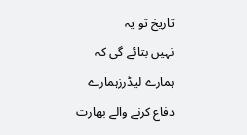تاریخ تو یہ
نہیں بتائے گی کہ ہمارے لیڈرزہمارے دفاع کرنے والے بھارت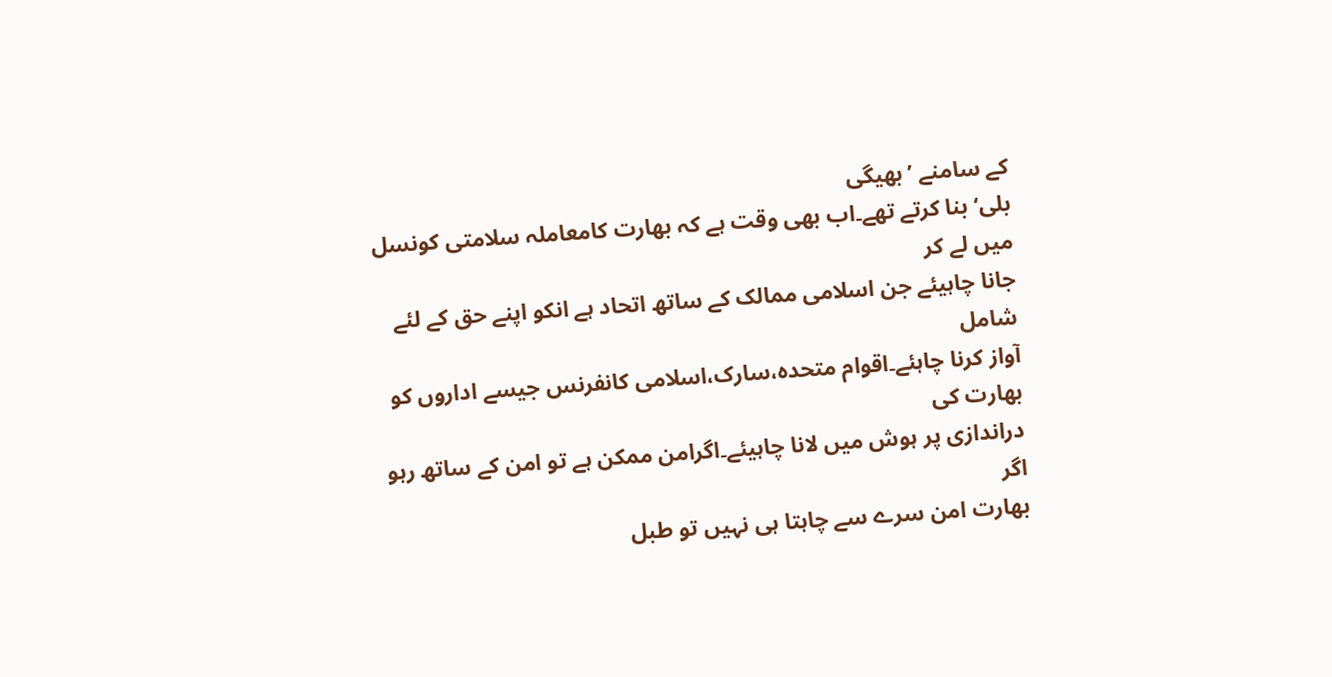کے سامنے ’بھیگی
بلی‘ بنا کرتے تھے۔اب بھی وقت ہے کہ بھارت کامعاملہ سلامتی کونسل میں لے کر
جانا چاہیئے جن اسلامی ممالک کے ساتھ اتحاد ہے انکو اپنے حق کے لئے شامل
آواز کرنا چاہئے۔اقوام متحدہ،سارک،اسلامی کانفرنس جیسے اداروں کو بھارت کی
دراندازی پر ہوش میں لانا چاہیئے۔اگرامن ممکن ہے تو امن کے ساتھ رہو اگر
بھارت امن سرے سے چاہتا ہی نہیں تو طبل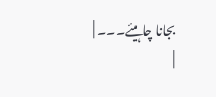بجانا چاہیئے۔۔۔ |
|